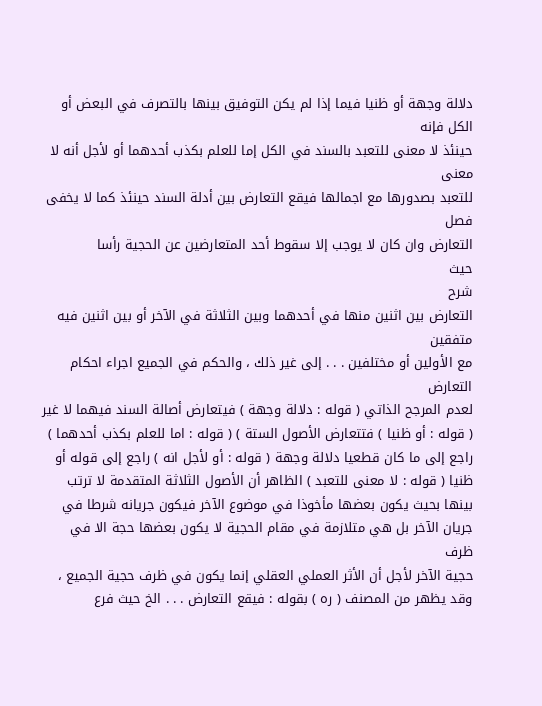دلالة وجهة أو ظنيا فيما إذا لم يكن التوفيق بينها بالتصرف في البعض أو الكل فإنه
حينئذ لا معنى للتعبد بالسند في الكل إما للعلم بكذب أحدهما أو لأجل أنه لا معنى
للتعبد بصدورها مع اجمالها فيقع التعارض بين أدلة السند حينئذ كما لا يخفى
فصل
التعارض وان كان لا يوجب إلا سقوط أحد المتعارضين عن الحجية رأسا
حيث
شرح
التعارض بين اثنين منها في أحدهما وبين الثلاثة في الآخر أو بين اثنين فيه متفقين
مع الأولين أو مختلفين . . . إلى غير ذلك ، والحكم في الجميع اجراء احكام التعارض
لعدم المرجح الذاتي ( قوله : دلالة وجهة ) فيتعارض أصالة السند فيهما لا غير
( قوله : أو ظنيا ) فتتعارض الأصول الستة ) ( قوله : اما للعلم بكذب أحدهما )
راجع إلى ما كان قطعيا دلالة وجهة ( قوله : أو لأجل انه ) راجع إلى قوله أو
ظنيا ( قوله : لا معنى للتعبد ) الظاهر أن الأصول الثلاثة المتقدمة لا ترتب
بينها بحيث يكون بعضها مأخوذا في موضوع الآخر فيكون جريانه شرطا في
جريان الآخر بل هي متلازمة في مقام الحجية لا يكون بعضها حجة الا في ظرف
حجية الآخر لأجل أن الأثر العملي العقلي إنما يكون في ظرف حجية الجميع ،
وقد يظهر من المصنف ( ره ) بقوله : فيقع التعارض . . . الخ حيث فرع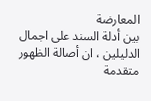المعارضة
بين أدلة السند على اجمال الدليلين ، ان أصالة الظهور متقدمة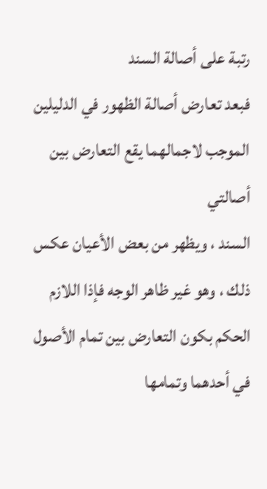رتبة على أصالة السند
فبعد تعارض أصالة الظهور في الدليلين الموجب لاجمالهما يقع التعارض بين أصالتي
السند ، ويظهر من بعض الأعيان عكس ذلك ، وهو غير ظاهر الوجه فإذا اللازم
الحكم بكون التعارض بين تمام الأصول في أحدهما وتمامها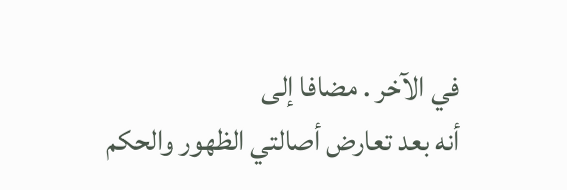في الآخر . مضافا إلى
أنه بعد تعارض أصالتي الظهور والحكم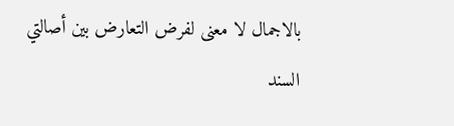بالاجمال لا معنى لفرض التعارض بين أصالتي
السند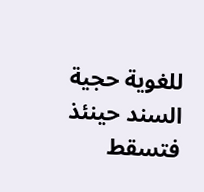للغوية حجية السند حينئذ فتسقط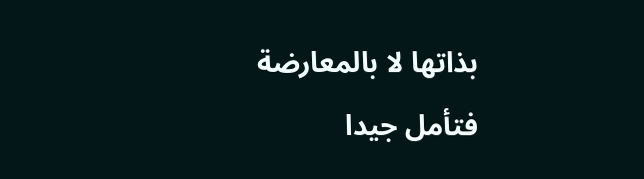بذاتها لا بالمعارضة فتأمل جيدا